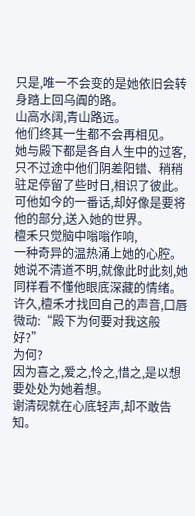只是,唯一不会变的是她依旧会转身踏上回乌阗的路。
山高水阔,青山路远。
他们终其一生都不会再相见。
她与殿下都是各自人生中的过客,只不过途中他们阴差阳错、稍稍驻足停留了些时日,相识了彼此。
可他如今的一番话,却好像是要将他的部分,送入她的世界。
檀禾只觉脑中嗡嗡作响,
一种奇异的温热涌上她的心腔。
她说不清道不明,就像此时此刻,她同样看不懂他眼底深藏的情绪。
许久,檀禾才找回自己的声音,口唇微动:“殿下为何要对我这般好?”
为何?
因为喜之,爱之,怜之,惜之,是以想要处处为她着想。
谢清砚就在心底轻声,却不敢告知。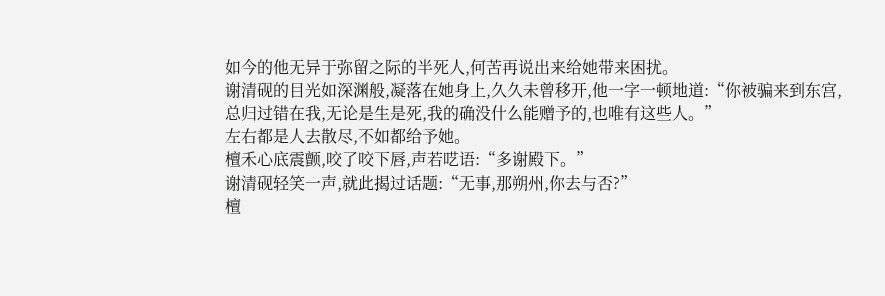如今的他无异于弥留之际的半死人,何苦再说出来给她带来困扰。
谢清砚的目光如深渊般,凝落在她身上,久久未曾移开,他一字一顿地道:“你被骗来到东宫,总归过错在我,无论是生是死,我的确没什么能赠予的,也唯有这些人。”
左右都是人去散尽,不如都给予她。
檀禾心底震颤,咬了咬下唇,声若呓语:“多谢殿下。”
谢清砚轻笑一声,就此揭过话题:“无事,那朔州,你去与否?”
檀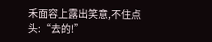禾面容上露出笑意,不住点头:“去的!”